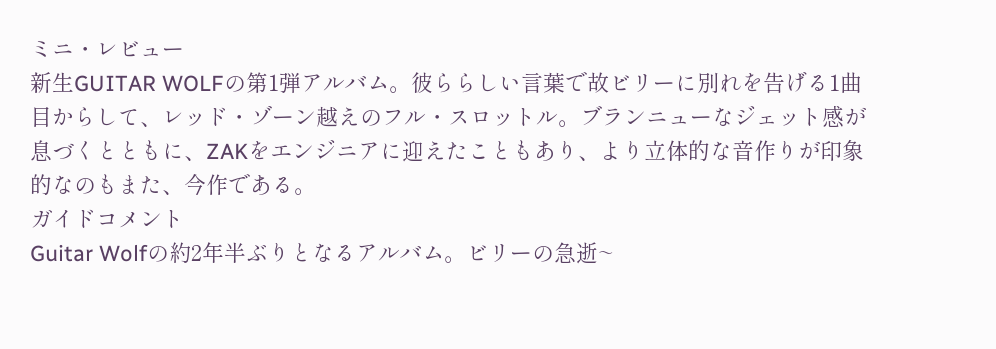ミニ・レビュー
新生GUITAR WOLFの第1弾アルバム。彼ららしい言葉で故ビリーに別れを告げる1曲目からして、レッド・ゾーン越えのフル・スロットル。ブランニューなジェット感が息づくとともに、ZAKをエンジニアに迎えたこともあり、より立体的な音作りが印象的なのもまた、今作である。
ガイドコメント
Guitar Wolfの約2年半ぶりとなるアルバム。ビリーの急逝~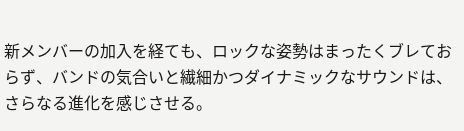新メンバーの加入を経ても、ロックな姿勢はまったくブレておらず、バンドの気合いと繊細かつダイナミックなサウンドは、さらなる進化を感じさせる。